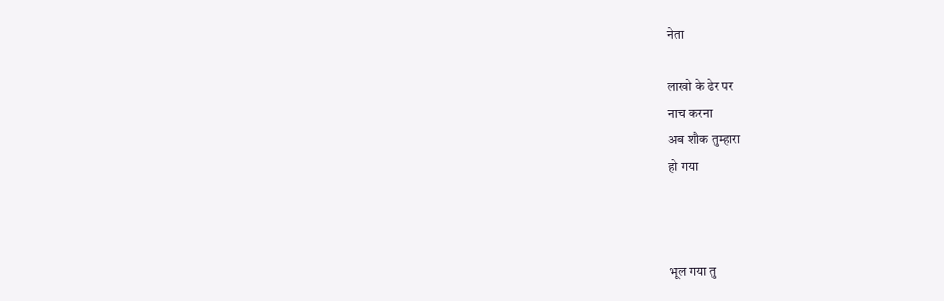नेता

लाखो के ढेर पर
नाच करना
अब शौक तुम्हारा
हो गया



भूल गया तु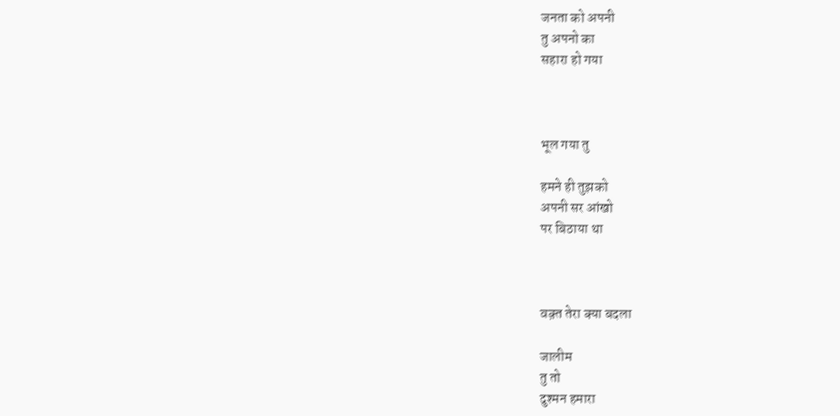जनता को अपनी
तु अपनो का
सहारा हो गया



भूल गया तु

हमने ही तुझको
अपनी सर आंखो
पर बिठाया था



वक़्त तेरा क्या बदला

जालीम
तु तो
दुश्मन हमारा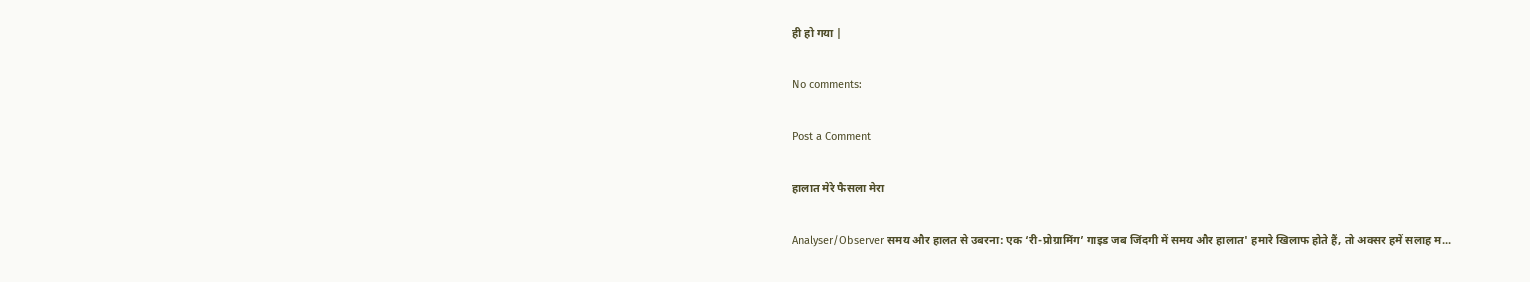ही हो गया |

No comments:

Post a Comment

हालात मेरे फैसला मेरा

Analyser/Observer समय और हालत से उबरना: एक ‘री-प्रोग्रामिंग’ गाइड जब जिंदगी में समय और हालात' हमारे खिलाफ होते हैं, तो अक्सर हमें सलाह म...